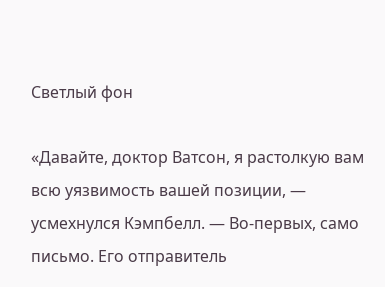Светлый фон

«Давайте, доктор Ватсон, я растолкую вам всю уязвимость вашей позиции, — усмехнулся Кэмпбелл. — Во-первых, само письмо. Его отправитель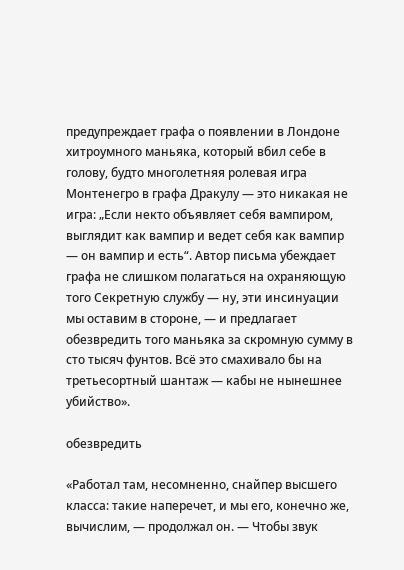предупреждает графа о появлении в Лондоне хитроумного маньяка, который вбил себе в голову, будто многолетняя ролевая игра Монтенегро в графа Дракулу — это никакая не игра: „Если некто объявляет себя вампиром, выглядит как вампир и ведет себя как вампир — он вампир и есть“. Автор письма убеждает графа не слишком полагаться на охраняющую того Секретную службу — ну, эти инсинуации мы оставим в стороне, — и предлагает обезвредить того маньяка за скромную сумму в сто тысяч фунтов. Всё это смахивало бы на третьесортный шантаж — кабы не нынешнее убийство».

обезвредить

«Работал там, несомненно, снайпер высшего класса: такие наперечет, и мы его, конечно же, вычислим, — продолжал он. — Чтобы звук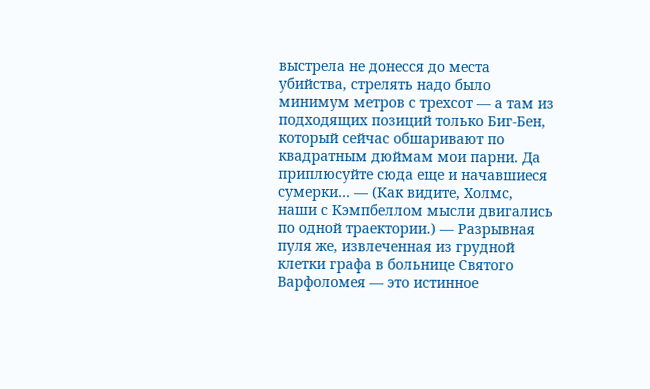выстрела не донесся до места убийства, стрелять надо было минимум метров с трехсот — а там из подходящих позиций только Биг-Бен, который сейчас обшаривают по квадратным дюймам мои парни. Да приплюсуйте сюда еще и начавшиеся сумерки… — (Как видите, Холмс, наши с Кэмпбеллом мысли двигались по одной траектории.) — Разрывная пуля же, извлеченная из грудной клетки графа в больнице Святого Варфоломея — это истинное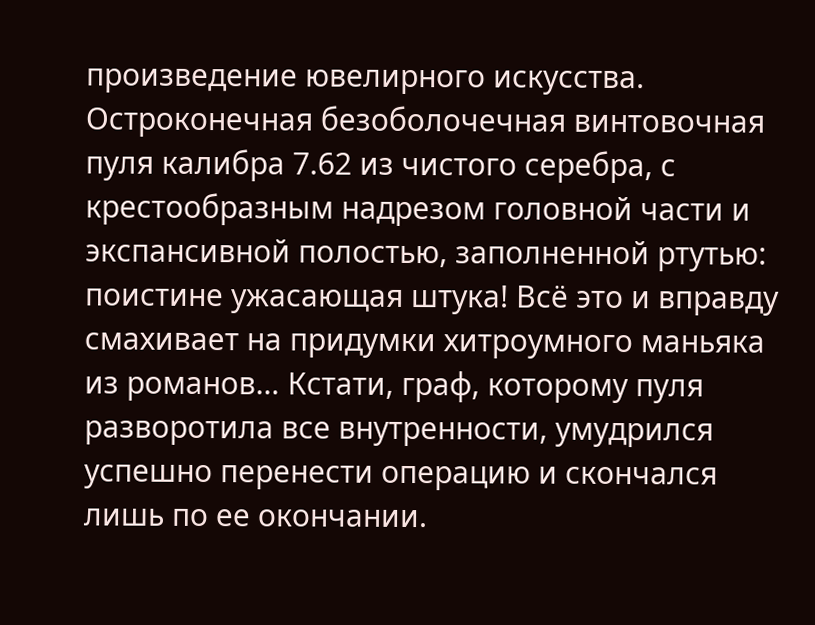произведение ювелирного искусства. Остроконечная безоболочечная винтовочная пуля калибра 7.62 из чистого серебра, с крестообразным надрезом головной части и экспансивной полостью, заполненной ртутью: поистине ужасающая штука! Всё это и вправду смахивает на придумки хитроумного маньяка из романов… Кстати, граф, которому пуля разворотила все внутренности, умудрился успешно перенести операцию и скончался лишь по ее окончании.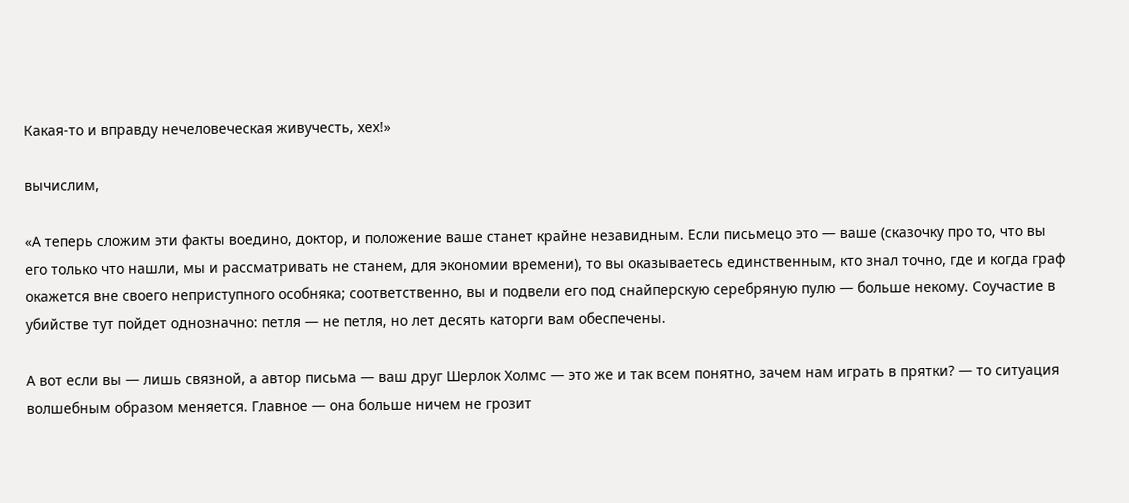Какая-то и вправду нечеловеческая живучесть, хех!»

вычислим,

«А теперь сложим эти факты воедино, доктор, и положение ваше станет крайне незавидным. Если письмецо это — ваше (сказочку про то, что вы его только что нашли, мы и рассматривать не станем, для экономии времени), то вы оказываетесь единственным, кто знал точно, где и когда граф окажется вне своего неприступного особняка; соответственно, вы и подвели его под снайперскую серебряную пулю — больше некому. Соучастие в убийстве тут пойдет однозначно: петля — не петля, но лет десять каторги вам обеспечены.

А вот если вы — лишь связной, а автор письма — ваш друг Шерлок Холмс — это же и так всем понятно, зачем нам играть в прятки? — то ситуация волшебным образом меняется. Главное — она больше ничем не грозит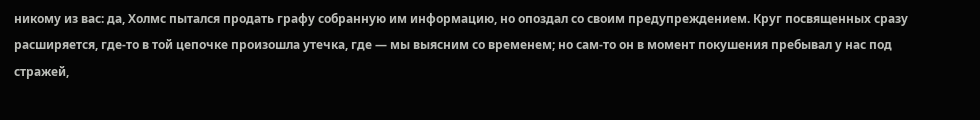никому из вас: да, Холмс пытался продать графу собранную им информацию, но опоздал со своим предупреждением. Круг посвященных сразу расширяется, где-то в той цепочке произошла утечка, где — мы выясним со временем; но сам-то он в момент покушения пребывал у нас под стражей,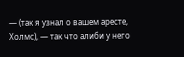— (так я узнал о вашем аресте, Холмс), — так что алиби у него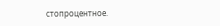стопроцентное.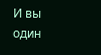И вы один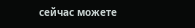сейчас можете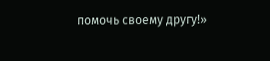помочь своему другу!»